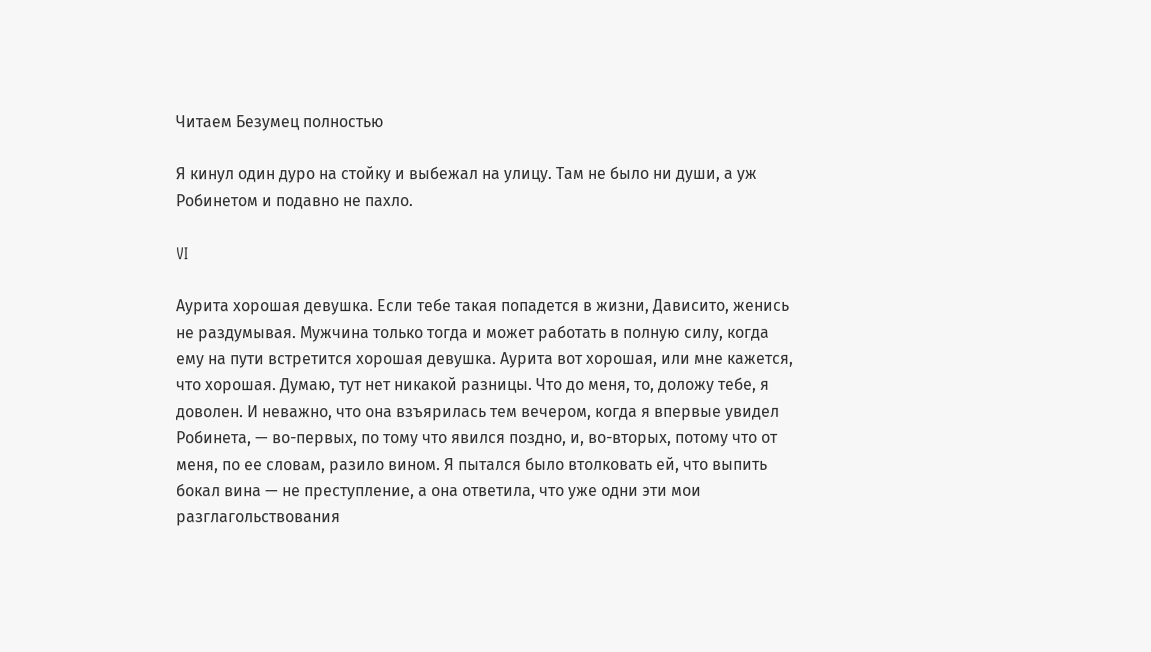Читаем Безумец полностью

Я кинул один дуро на стойку и выбежал на улицу. Там не было ни души, а уж Робинетом и подавно не пахло.

VI

Аурита хорошая девушка. Если тебе такая попадется в жизни, Дависито, женись не раздумывая. Мужчина только тогда и может работать в полную силу, когда ему на пути встретится хорошая девушка. Аурита вот хорошая, или мне кажется, что хорошая. Думаю, тут нет никакой разницы. Что до меня, то, доложу тебе, я доволен. И неважно, что она взъярилась тем вечером, когда я впервые увидел Робинета, — во-первых, по тому что явился поздно, и, во-вторых, потому что от меня, по ее словам, разило вином. Я пытался было втолковать ей, что выпить бокал вина — не преступление, а она ответила, что уже одни эти мои разглагольствования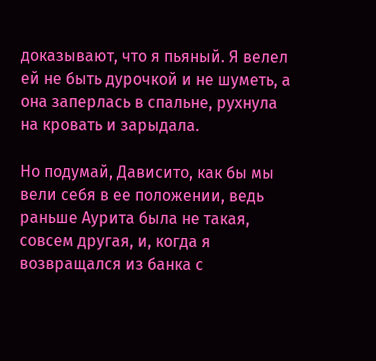доказывают, что я пьяный. Я велел ей не быть дурочкой и не шуметь, а она заперлась в спальне, рухнула на кровать и зарыдала.

Но подумай, Дависито, как бы мы вели себя в ее положении, ведь раньше Аурита была не такая, совсем другая, и, когда я возвращался из банка с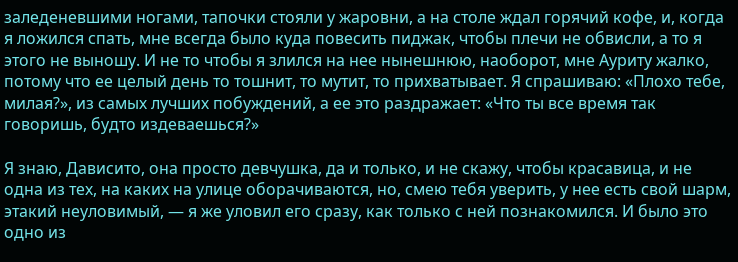заледеневшими ногами, тапочки стояли у жаровни, а на столе ждал горячий кофе, и, когда я ложился спать, мне всегда было куда повесить пиджак, чтобы плечи не обвисли, а то я этого не выношу. И не то чтобы я злился на нее нынешнюю, наоборот, мне Ауриту жалко, потому что ее целый день то тошнит, то мутит, то прихватывает. Я спрашиваю: «Плохо тебе, милая?», из самых лучших побуждений, а ее это раздражает: «Что ты все время так говоришь, будто издеваешься?»

Я знаю, Дависито, она просто девчушка, да и только, и не скажу, чтобы красавица, и не одна из тех, на каких на улице оборачиваются, но, смею тебя уверить, у нее есть свой шарм, этакий неуловимый, — я же уловил его сразу, как только с ней познакомился. И было это одно из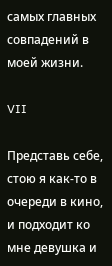самых главных совпадений в моей жизни.

VII

Представь себе, стою я как-то в очереди в кино, и подходит ко мне девушка и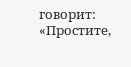говорит: «Простите,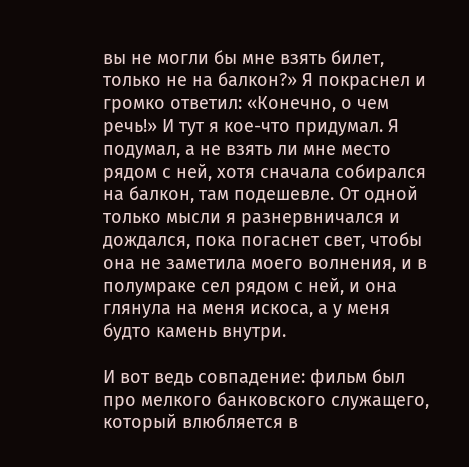вы не могли бы мне взять билет, только не на балкон?» Я покраснел и громко ответил: «Конечно, о чем речь!» И тут я кое-что придумал. Я подумал, а не взять ли мне место рядом с ней, хотя сначала собирался на балкон, там подешевле. От одной только мысли я разнервничался и дождался, пока погаснет свет, чтобы она не заметила моего волнения, и в полумраке сел рядом с ней, и она глянула на меня искоса, а у меня будто камень внутри.

И вот ведь совпадение: фильм был про мелкого банковского служащего, который влюбляется в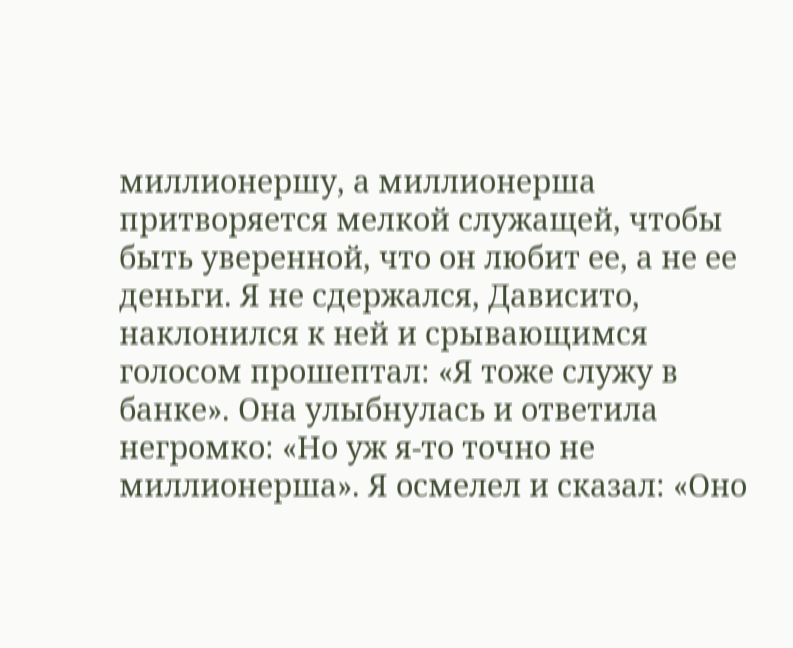миллионершу, а миллионерша притворяется мелкой служащей, чтобы быть уверенной, что он любит ее, а не ее деньги. Я не сдержался, Дависито, наклонился к ней и срывающимся голосом прошептал: «Я тоже служу в банке». Она улыбнулась и ответила негромко: «Но уж я-то точно не миллионерша». Я осмелел и сказал: «Оно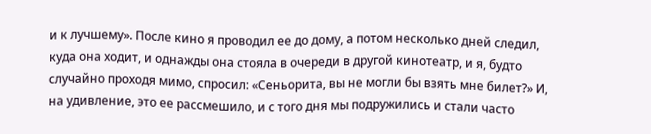и к лучшему». После кино я проводил ее до дому, а потом несколько дней следил, куда она ходит, и однажды она стояла в очереди в другой кинотеатр, и я, будто случайно проходя мимо, спросил: «Сеньорита, вы не могли бы взять мне билет?» И, на удивление, это ее рассмешило, и с того дня мы подружились и стали часто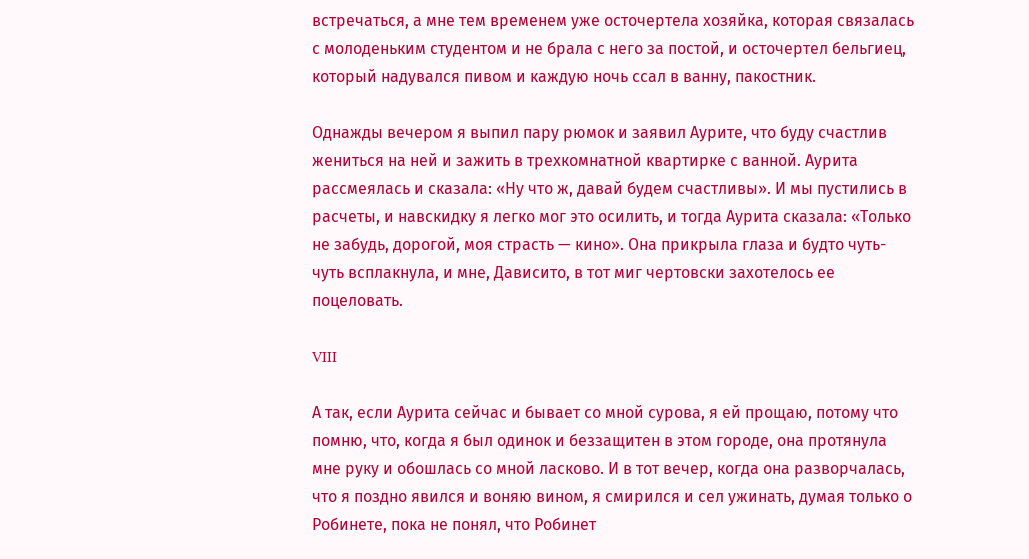встречаться, а мне тем временем уже осточертела хозяйка, которая связалась с молоденьким студентом и не брала с него за постой, и осточертел бельгиец, который надувался пивом и каждую ночь ссал в ванну, пакостник.

Однажды вечером я выпил пару рюмок и заявил Аурите, что буду счастлив жениться на ней и зажить в трехкомнатной квартирке с ванной. Аурита рассмеялась и сказала: «Ну что ж, давай будем счастливы». И мы пустились в расчеты, и навскидку я легко мог это осилить, и тогда Аурита сказала: «Только не забудь, дорогой, моя страсть — кино». Она прикрыла глаза и будто чуть-чуть всплакнула, и мне, Дависито, в тот миг чертовски захотелось ее поцеловать.

VIII

А так, если Аурита сейчас и бывает со мной сурова, я ей прощаю, потому что помню, что, когда я был одинок и беззащитен в этом городе, она протянула мне руку и обошлась со мной ласково. И в тот вечер, когда она разворчалась, что я поздно явился и воняю вином, я смирился и сел ужинать, думая только о Робинете, пока не понял, что Робинет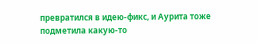превратился в идею-фикс, и Аурита тоже подметила какую-то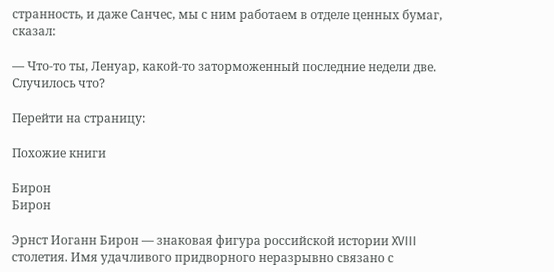странность, и даже Санчес, мы с ним работаем в отделе ценных бумаг, сказал:

— Что-то ты, Ленуар, какой-то заторможенный последние недели две. Случилось что?

Перейти на страницу:

Похожие книги

Бирон
Бирон

Эрнст Иоганн Бирон — знаковая фигура российской истории XVIII столетия. Имя удачливого придворного неразрывно связано с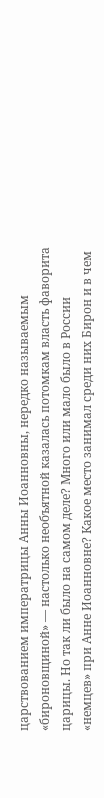царствованием императрицы Анны Иоанновны, нередко называемым «бироновщиной» — настолько необъятной казалась потомкам власть фаворита царицы. Но так ли было на самом деле? Много или мало было в России «немцев» при Анне Иоанновне? Какое место занимал среди них Бирон и в чем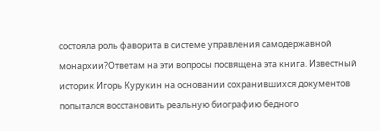состояла роль фаворита в системе управления самодержавной монархии?Ответам на эти вопросы посвящена эта книга. Известный историк Игорь Курукин на основании сохранившихся документов попытался восстановить реальную биографию бедного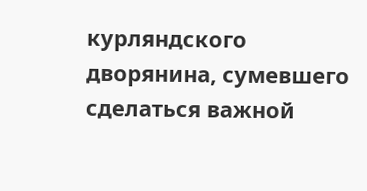курляндского дворянина, сумевшего сделаться важной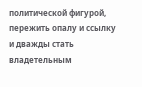политической фигурой, пережить опалу и ссылку и дважды стать владетельным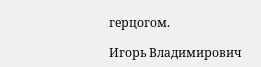герцогом.

Игорь Владимирович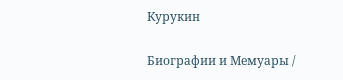Курукин

Биографии и Мемуары /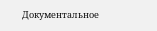Документальное